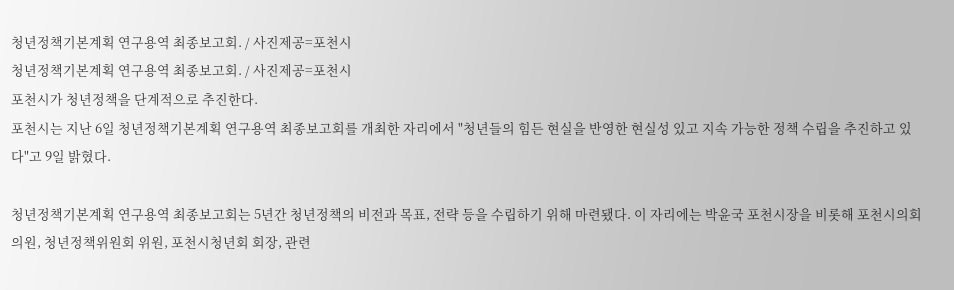청년정책기본계획 연구용역 최종보고회. / 사진제공=포천시
청년정책기본계획 연구용역 최종보고회. / 사진제공=포천시
포천시가 청년정책을 단계적으로 추진한다.
포천시는 지난 6일 청년정책기본계획 연구용역 최종보고회를 개최한 자리에서 "청년들의 힘든 현실을 반영한 현실성 있고 지속 가능한 정책 수립을 추진하고 있다"고 9일 밝혔다.

청년정책기본계획 연구용역 최종보고회는 5년간 청년정책의 비전과 목표, 전략 등을 수립하기 위해 마련됐다. 이 자리에는 박윤국 포천시장을 비롯해 포천시의회 의원, 청년정책위원회 위원, 포천시청년회 회장, 관련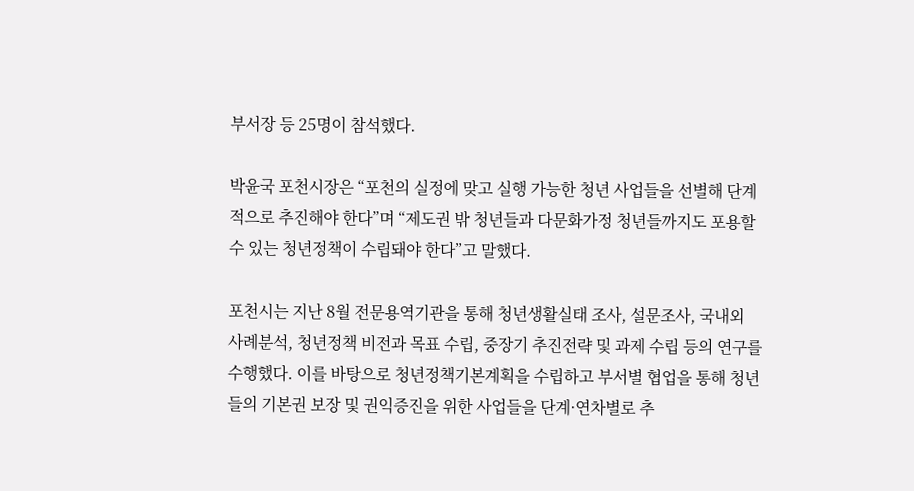부서장 등 25명이 참석했다.

박윤국 포천시장은 “포천의 실정에 맞고 실행 가능한 청년 사업들을 선별해 단계적으로 추진해야 한다”며 “제도권 밖 청년들과 다문화가정 청년들까지도 포용할 수 있는 청년정책이 수립돼야 한다”고 말했다.

포천시는 지난 8월 전문용역기관을 통해 청년생활실태 조사, 설문조사, 국내외 사례분석, 청년정책 비전과 목표 수립, 중장기 추진전략 및 과제 수립 등의 연구를 수행했다. 이를 바탕으로 청년정책기본계획을 수립하고 부서별 협업을 통해 청년들의 기본권 보장 및 권익증진을 위한 사업들을 단계·연차별로 추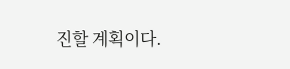진할 계획이다.